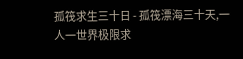孤筏求生三十日 - 孤筏漂海三十天,一人一世界极限求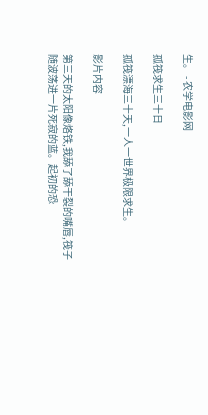生。 - 农学电影网

孤筏求生三十日

孤筏漂海三十天,一人一世界极限求生。

影片内容

第三天的太阳像烙铁,我舔了舔干裂的嘴唇,筏子随波荡进一片死寂的蓝。起初的恐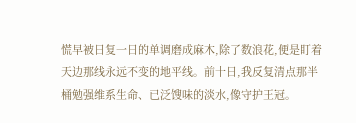慌早被日复一日的单调磨成麻木,除了数浪花,便是盯着天边那线永远不变的地平线。前十日,我反复清点那半桶勉强维系生命、已泛馊味的淡水,像守护王冠。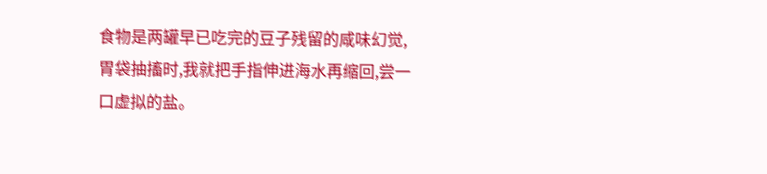食物是两罐早已吃完的豆子残留的咸味幻觉,胃袋抽搐时,我就把手指伸进海水再缩回,尝一口虚拟的盐。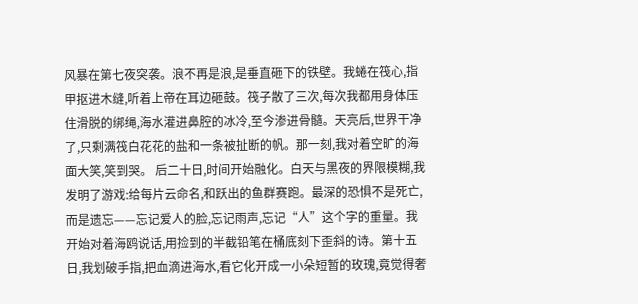风暴在第七夜突袭。浪不再是浪,是垂直砸下的铁壁。我蜷在筏心,指甲抠进木缝,听着上帝在耳边砸鼓。筏子散了三次,每次我都用身体压住滑脱的绑绳,海水灌进鼻腔的冰冷,至今渗进骨髓。天亮后,世界干净了,只剩满筏白花花的盐和一条被扯断的帆。那一刻,我对着空旷的海面大笑,笑到哭。 后二十日,时间开始融化。白天与黑夜的界限模糊,我发明了游戏:给每片云命名,和跃出的鱼群赛跑。最深的恐惧不是死亡,而是遗忘——忘记爱人的脸,忘记雨声,忘记“人”这个字的重量。我开始对着海鸥说话,用捡到的半截铅笔在桶底刻下歪斜的诗。第十五日,我划破手指,把血滴进海水,看它化开成一小朵短暂的玫瑰,竟觉得奢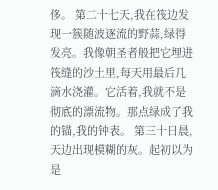侈。 第二十七天,我在筏边发现一簇随波逐流的野蒜,绿得发亮。我像朝圣者般把它埋进筏缝的沙土里,每天用最后几滴水浇灌。它活着,我就不是彻底的漂流物。那点绿成了我的锚,我的钟表。 第三十日晨,天边出现模糊的灰。起初以为是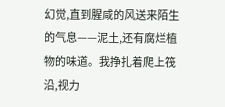幻觉,直到腥咸的风送来陌生的气息——泥土,还有腐烂植物的味道。我挣扎着爬上筏沿,视力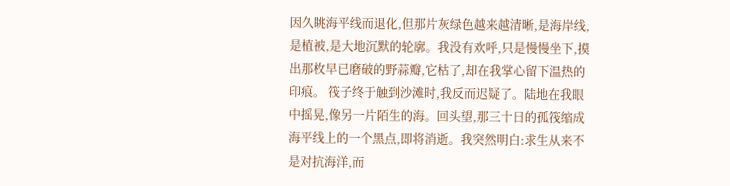因久眺海平线而退化,但那片灰绿色越来越清晰,是海岸线,是植被,是大地沉默的轮廓。我没有欢呼,只是慢慢坐下,摸出那枚早已磨破的野蒜瓣,它枯了,却在我掌心留下温热的印痕。 筏子终于触到沙滩时,我反而迟疑了。陆地在我眼中摇晃,像另一片陌生的海。回头望,那三十日的孤筏缩成海平线上的一个黑点,即将消逝。我突然明白:求生从来不是对抗海洋,而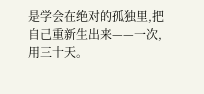是学会在绝对的孤独里,把自己重新生出来——一次,用三十天。